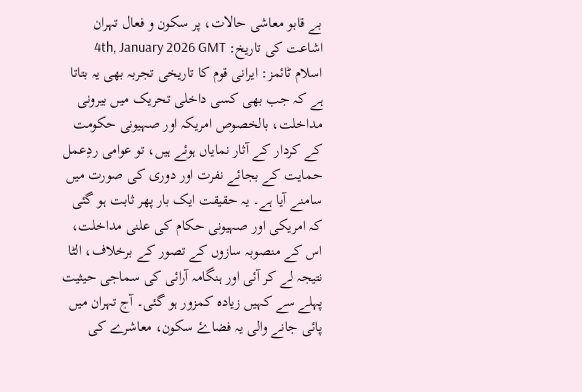بے قابو معاشی حالات، پر سکون و فعال تہران
اشاعت کی تاریخ: 4th, January 2026 GMT
اسلام ٹائمز: ایرانی قوم کا تاریخی تجربہ بھی یہ بتاتا ہے کہ جب بھی کسی داخلی تحریک میں بیرونی مداخلت، بالخصوص امریکہ اور صہیونی حکومت کے کردار کے آثار نمایاں ہوئے ہیں، تو عوامی ردِعمل حمایت کے بجائے نفرت اور دوری کی صورت میں سامنے آیا ہے۔ یہ حقیقت ایک بار پھر ثابت ہو گئی کہ امریکی اور صہیونی حکام کی علنی مداخلت، اس کے منصوبہ سازوں کے تصور کے برخلاف، الٹا نتیجہ لے کر آئی اور ہنگامہ آرائی کی سماجی حیثیت پہلے سے کہیں زیادہ کمزور ہو گئی۔ آج تہران میں پائی جانے والی یہ فضاۓ سکون، معاشرے کی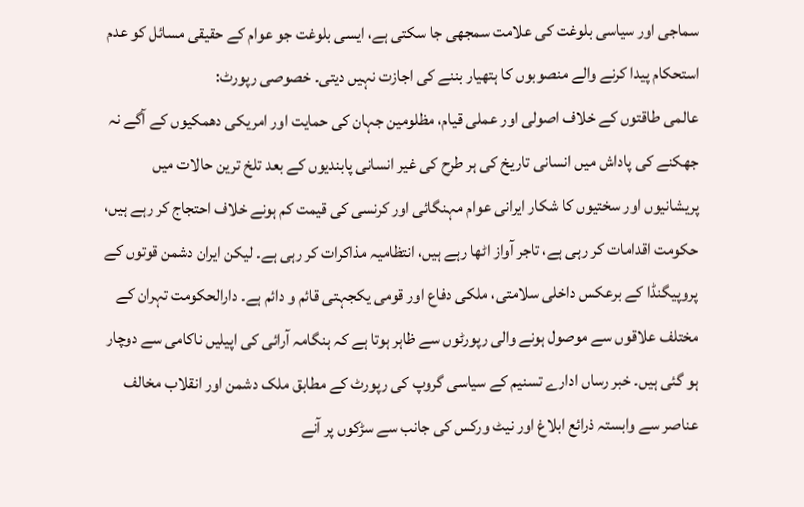سماجی اور سیاسی بلوغت کی علامت سمجھی جا سکتی ہے، ایسی بلوغت جو عوام کے حقیقی مسائل کو عدم استحکام پیدا کرنے والے منصوبوں کا ہتھیار بننے کی اجازت نہیں دیتی۔ خصوصی رپورٹ:
عالمی طاقتوں کے خلاف اصولی اور عملی قیام، مظلومین جہان کی حمایت اور امریکی دھمکیوں کے آگے نہ جھکنے کی پاداش میں انسانی تاریخ کی ہر طرح کی غیر انسانی پابندیوں کے بعد تلخ ترین حالات میں پریشانیوں اور سختیوں کا شکار ایرانی عوام مہنگائی اور کرنسی کی قیمت کم ہونے خلاف احتجاج کر رہے ہیں، حکومت اقدامات کر رہی ہے، تاجر آواز اٹھا رہے ہیں، انتظامیہ مذاکرات کر رہی ہے۔ لیکن ایران دشمن قوتوں کے پروپیگنڈا کے برعکس داخلی سلامتی، ملکی دفاع اور قومی یکجہتی قائم و دائم ہے۔ دارالحکومت تہران کے مختلف علاقوں سے موصول ہونے والی رپورٹوں سے ظاہر ہوتا ہے کہ ہنگامہ آرائی کی اپیلیں ناکامی سے دوچار ہو گئی ہیں۔ خبر رساں ادارے تسنیم کے سیاسی گروپ کی رپورٹ کے مطابق ملک دشمن اور انقلاب مخالف عناصر سے وابستہ ذرائع ابلاغ اور نیٹ ورکس کی جانب سے سڑکوں پر آنے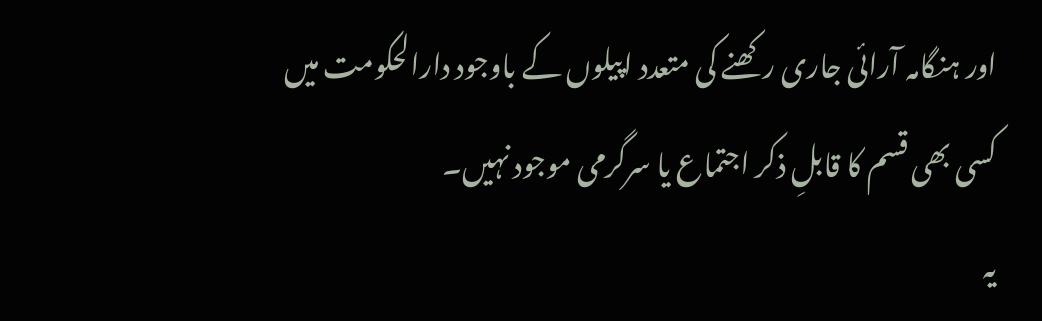اور ہنگامہ آرائی جاری رکھنے کی متعدد اپیلوں کے باوجود دارالحکومت میں کسی بھی قسم کا قابلِ ذکر اجتماع یا سرگرمی موجود نہیں۔
یہ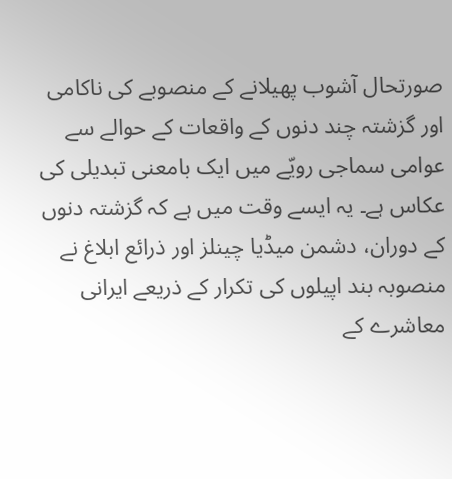صورتحال آشوب پھیلانے کے منصوبے کی ناکامی اور گزشتہ چند دنوں کے واقعات کے حوالے سے عوامی سماجی رویّے میں ایک بامعنی تبدیلی کی عکاس ہے۔ یہ ایسے وقت میں ہے کہ گزشتہ دنوں کے دوران، دشمن میڈیا چینلز اور ذرائع ابلاغ نے منصوبہ بند اپیلوں کی تکرار کے ذریعے ایرانی معاشرے کے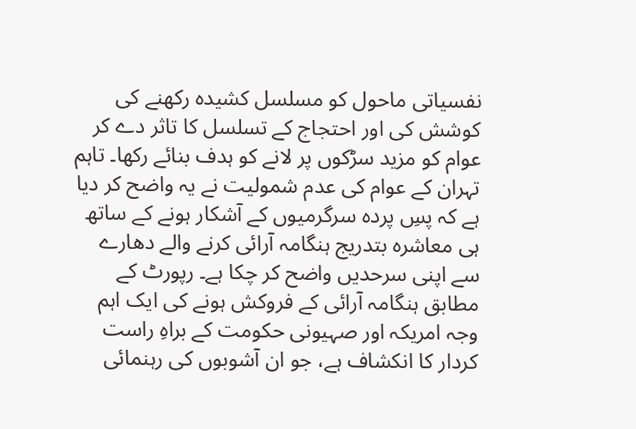نفسیاتی ماحول کو مسلسل کشیدہ رکھنے کی کوشش کی اور احتجاج کے تسلسل کا تاثر دے کر عوام کو مزید سڑکوں پر لانے کو ہدف بنائے رکھا۔ تاہم تہران کے عوام کی عدم شمولیت نے یہ واضح کر دیا ہے کہ پسِ پردہ سرگرمیوں کے آشکار ہونے کے ساتھ ہی معاشرہ بتدریج ہنگامہ آرائی کرنے والے دھارے سے اپنی سرحدیں واضح کر چکا ہے۔ رپورٹ کے مطابق ہنگامہ آرائی کے فروکش ہونے کی ایک اہم وجہ امریکہ اور صہیونی حکومت کے براہِ راست کردار کا انکشاف ہے، جو ان آشوبوں کی رہنمائی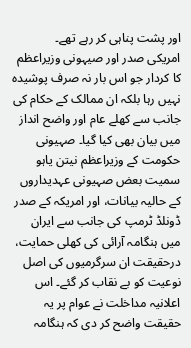اور پشت پناہی کر رہے تھے۔
امریکی صدر اور صیہونی وزیراعظم کا کردار جو اس بار نہ صرف پوشیدہ نہیں رہا بلکہ ان ممالک کے حکام کی جانب سے کھلے عام اور واضح انداز میں بیان بھی کیا گیا۔ صہیونی حکومت کے وزیراعظم نیتن یاہو سمیت بعض صہیونی عہدیداروں کے حالیہ بیانات، اور امریکہ کے صدر ڈونلڈ ٹرمپ کی جانب سے ایران میں ہنگامہ آرائی کی کھلی حمایت، درحقیقت ان سرگرمیوں کی اصل نوعیت کو بے نقاب کر گئے۔ اس اعلانیہ مداخلت نے عوام پر یہ حقیقت واضح کر دی کہ ہنگامہ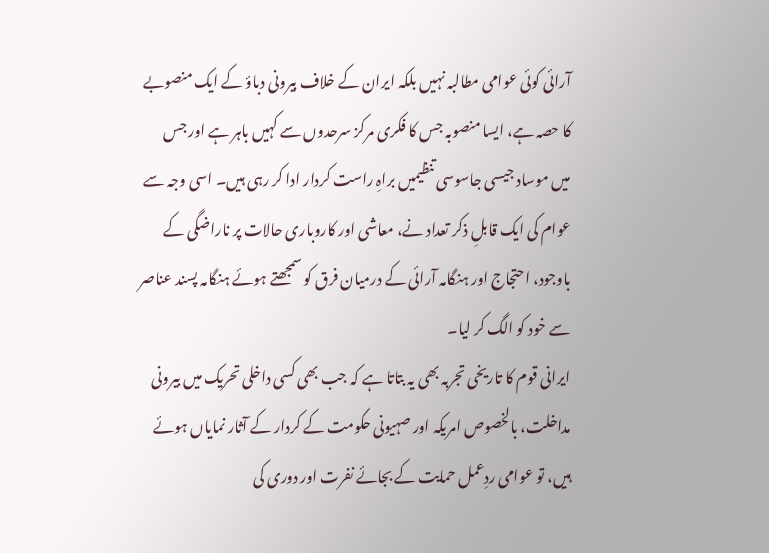آرائی کوئی عوامی مطالبہ نہیں بلکہ ایران کے خلاف بیرونی دباؤ کے ایک منصوبے کا حصہ ہے، ایسا منصوبہ جس کا فکری مرکز سرحدوں سے کہیں باہر ہے اور جس میں موساد جیسی جاسوسی تنظیمیں براہِ راست کردار ادا کر رہی ہیں۔ اسی وجہ سے عوام کی ایک قابلِ ذکر تعداد نے، معاشی اور کاروباری حالات پر ناراضگی کے باوجود، احتجاج اور ہنگامہ آرائی کے درمیان فرق کو سمجھتے ہوئے ہنگامہ پسند عناصر سے خود کو الگ کر لیا۔
ایرانی قوم کا تاریخی تجربہ بھی یہ بتاتا ہے کہ جب بھی کسی داخلی تحریک میں بیرونی مداخلت، بالخصوص امریکہ اور صہیونی حکومت کے کردار کے آثار نمایاں ہوئے ہیں، تو عوامی ردِعمل حمایت کے بجائے نفرت اور دوری کی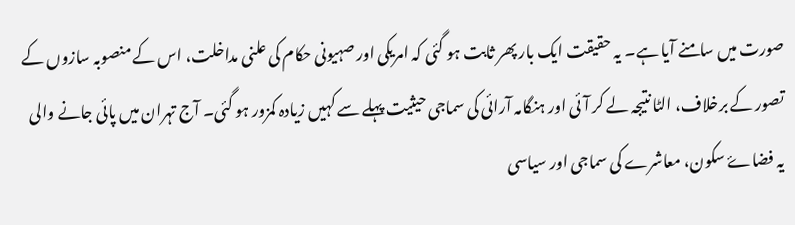صورت میں سامنے آیا ہے۔ یہ حقیقت ایک بار پھر ثابت ہو گئی کہ امریکی اور صہیونی حکام کی علنی مداخلت، اس کے منصوبہ سازوں کے تصور کے برخلاف، الٹا نتیجہ لے کر آئی اور ہنگامہ آرائی کی سماجی حیثیت پہلے سے کہیں زیادہ کمزور ہو گئی۔ آج تہران میں پائی جانے والی یہ فضاۓ سکون، معاشرے کی سماجی اور سیاسی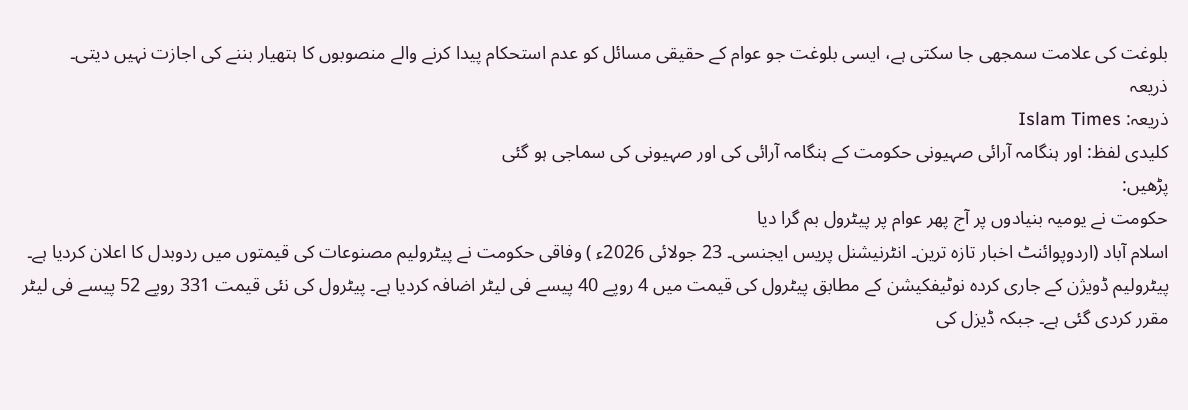بلوغت کی علامت سمجھی جا سکتی ہے، ایسی بلوغت جو عوام کے حقیقی مسائل کو عدم استحکام پیدا کرنے والے منصوبوں کا ہتھیار بننے کی اجازت نہیں دیتی۔
ذریعہ
ذریعہ: Islam Times
کلیدی لفظ: اور ہنگامہ آرائی صہیونی حکومت کے ہنگامہ آرائی کی اور صہیونی کی سماجی ہو گئی
پڑھیں:
حکومت نے یومیہ بنیادوں پر آج پھر عوام پر پیٹرول بم گرا دیا
اسلام آباد (اردوپوائنٹ اخبار تازہ ترین۔ انٹرنیشنل پریس ایجنسی۔ 23 جولائی 2026ء ) وفاقی حکومت نے پیٹرولیم مصنوعات کی قیمتوں میں ردوبدل کا اعلان کردیا ہے۔ پیٹرولیم ڈویژن کے جاری کردہ نوٹیفکیشن کے مطابق پیٹرول کی قیمت میں 4 روپے 40 پیسے فی لیٹر اضافہ کردیا ہے۔ پیٹرول کی نئی قیمت 331 روپے 52 پیسے فی لیٹر مقرر کردی گئی ہے۔ جبکہ ڈیزل کی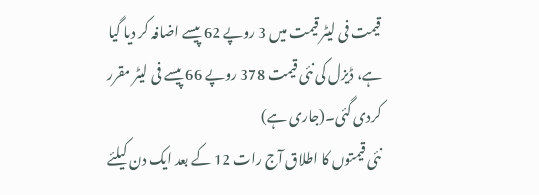قیمت فی لیٹر قیمت میں 3 روپے 62 پیسے اضافہ کر دیا گیا ہے، ڈیزل کی نئی قیمت 378 روپے 66 پیسے فی لیٹر مقرر کردی گئی۔(جاری ہے)
نئی قیمتوں کا اطلاق آج رات 12 کے بعد ایک دن کیلئے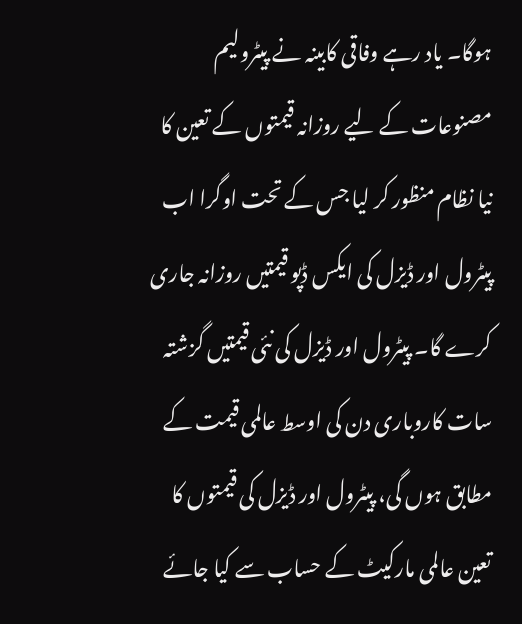ہوگا۔ یاد رہے وفاقی کابینہ نے پیٹرولیم مصنوعات کے لیے روزانہ قیمتوں کے تعین کا نیا نظام منظور کر لیا جس کے تحت اوگرا اب پیٹرول اور ڈیزل کی ایکس ڈپو قیمتیں روزانہ جاری کرے گا۔ پیٹرول اور ڈیزل کی نئی قیمتیں گزشتہ سات کاروباری دن کی اوسط عالمی قیمت کے مطابق ہوں گی، پیٹرول اور ڈیزل کی قیمتوں کا تعین عالمی مارکیٹ کے حساب سے کیا جائے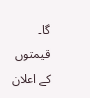گا۔ قیمتوں کے اعلان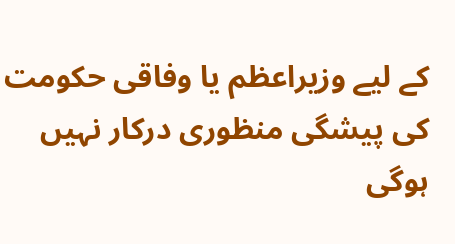کے لیے وزیراعظم یا وفاقی حکومت کی پیشگی منظوری درکار نہیں ہوگی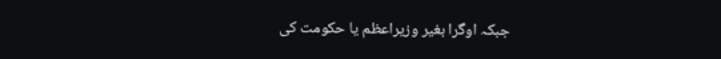جبکہ اوگرا بغیر وزیراعظم یا حکومت کی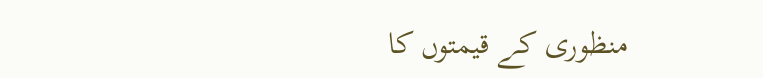منظوری کے قیمتوں کا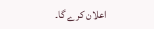اعلان کرے گا۔